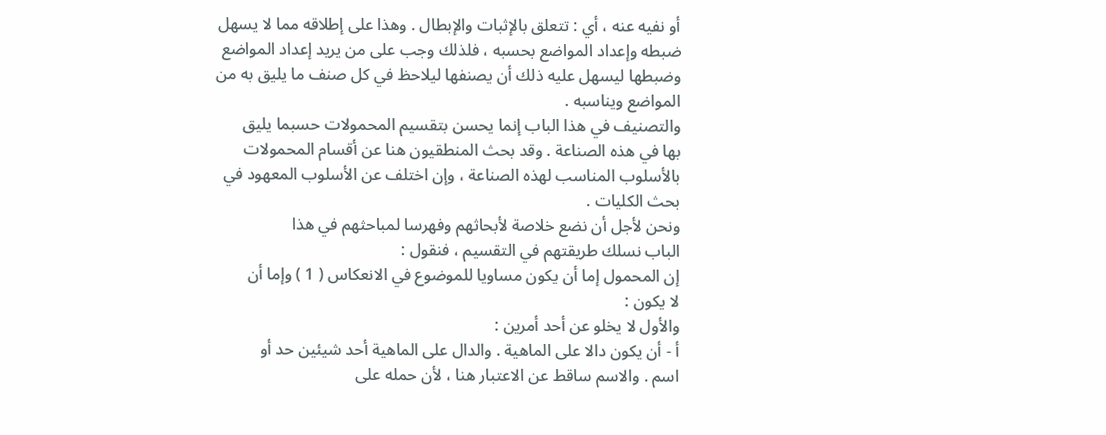أو نفيه عنه ، أي : تتعلق بالإثبات والإبطال . وهذا على إطلاقه مما لا يسهل
ضبطه وإعداد المواضع بحسبه ، فلذلك وجب على من يريد إعداد المواضع
وضبطها ليسهل عليه ذلك أن يصنفها ليلاحظ في كل صنف ما يليق به من
المواضع ويناسبه .
والتصنيف في هذا الباب إنما يحسن بتقسيم المحمولات حسبما يليق
بها في هذه الصناعة . وقد بحث المنطقيون هنا عن أقسام المحمولات
بالأسلوب المناسب لهذه الصناعة ، وإن اختلف عن الأسلوب المعهود في
بحث الكليات .
ونحن لأجل أن نضع خلاصة لأبحاثهم وفهرسا لمباحثهم في هذا
الباب نسلك طريقتهم في التقسيم ، فنقول :
إن المحمول إما أن يكون مساويا للموضوع في الانعكاس ( 1 ) وإما أن
لا يكون :
والأول لا يخلو عن أحد أمرين :
أ - أن يكون دالا على الماهية . والدال على الماهية أحد شيئين حد أو
اسم . والاسم ساقط عن الاعتبار هنا ، لأن حمله على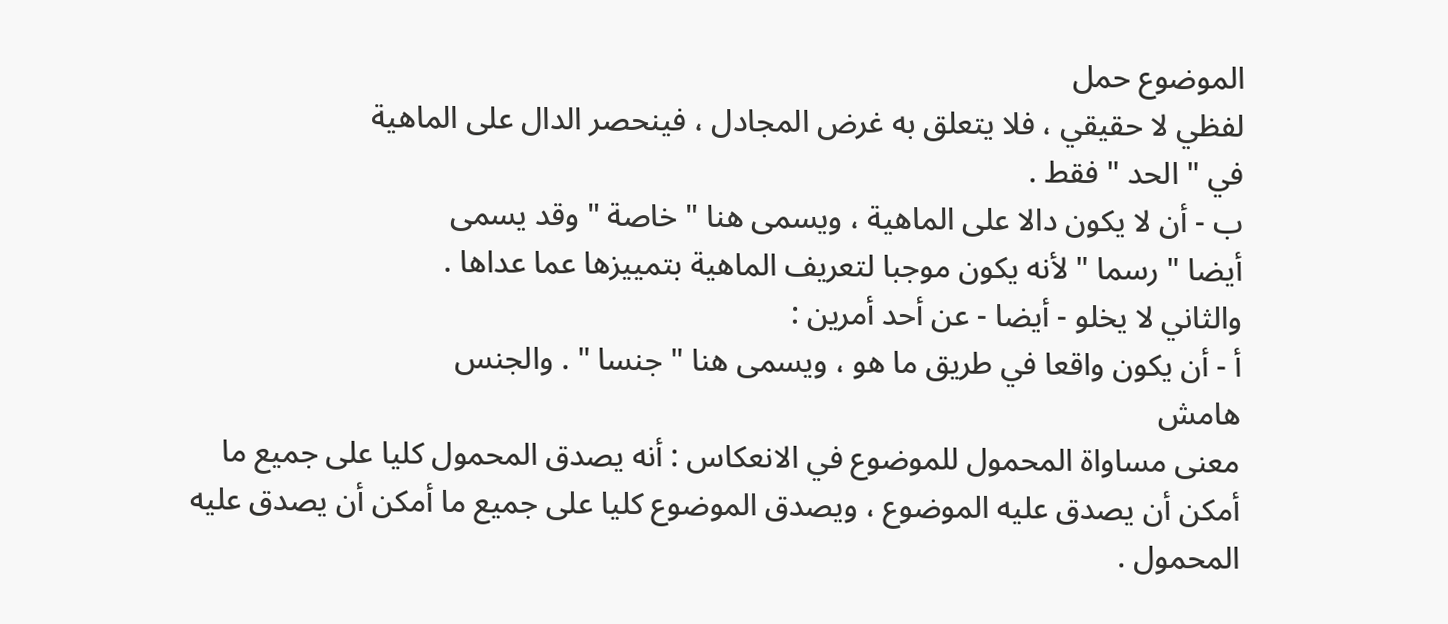الموضوع حمل
لفظي لا حقيقي ، فلا يتعلق به غرض المجادل ، فينحصر الدال على الماهية
في " الحد " فقط .
ب - أن لا يكون دالا على الماهية ، ويسمى هنا " خاصة " وقد يسمى
أيضا " رسما " لأنه يكون موجبا لتعريف الماهية بتمييزها عما عداها .
والثاني لا يخلو - أيضا - عن أحد أمرين :
أ - أن يكون واقعا في طريق ما هو ، ويسمى هنا " جنسا " . والجنس
هامش
معنى مساواة المحمول للموضوع في الانعكاس : أنه يصدق المحمول كليا على جميع ما
أمكن أن يصدق عليه الموضوع ، ويصدق الموضوع كليا على جميع ما أمكن أن يصدق عليه
المحمول .